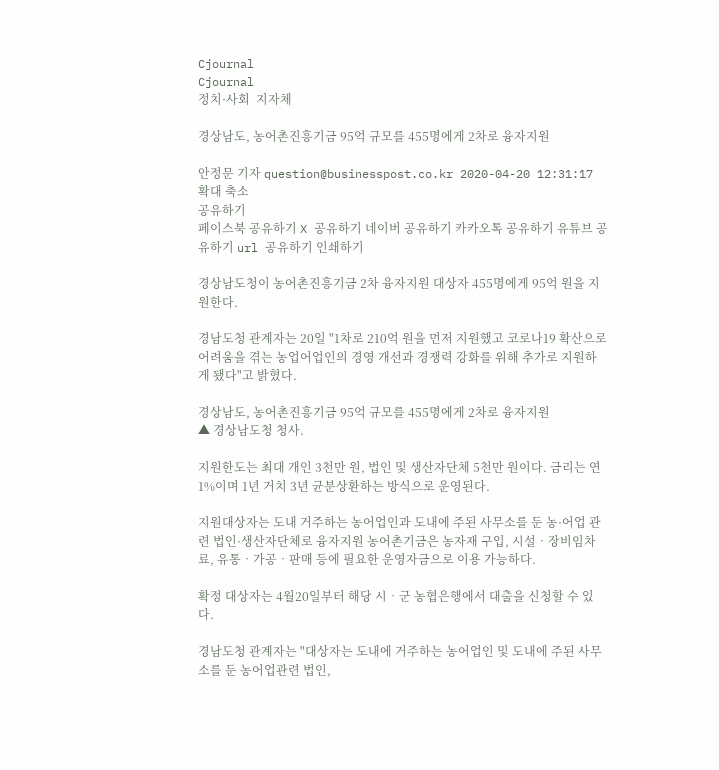Cjournal
Cjournal
정치·사회  지자체

경상남도, 농어촌진흥기금 95억 규모를 455명에게 2차로 융자지원

안정문 기자 question@businesspost.co.kr 2020-04-20 12:31:17
확대 축소
공유하기
페이스북 공유하기 X 공유하기 네이버 공유하기 카카오톡 공유하기 유튜브 공유하기 url 공유하기 인쇄하기

경상남도청이 농어촌진흥기금 2차 융자지원 대상자 455명에게 95억 원을 지원한다.

경남도청 관계자는 20일 "1차로 210억 원을 먼저 지원했고 코로나19 확산으로 어려움을 겪는 농업어업인의 경영 개선과 경쟁력 강화를 위해 추가로 지원하게 됐다"고 밝혔다.

경상남도, 농어촌진흥기금 95억 규모를 455명에게 2차로 융자지원
▲ 경상남도청 청사.

지원한도는 최대 개인 3천만 원, 법인 및 생산자단체 5천만 원이다. 금리는 연 1%이며 1년 거치 3년 균분상환하는 방식으로 운영된다.

지원대상자는 도내 거주하는 농어업인과 도내에 주된 사무소를 둔 농·어업 관련 법인·생산자단체로 융자지원 농어촌기금은 농자재 구입, 시설‧장비임차료, 유통‧가공‧판매 등에 필요한 운영자금으로 이용 가능하다.

확정 대상자는 4월20일부터 해당 시‧군 농협은행에서 대출을 신청할 수 있다.

경남도청 관계자는 "대상자는 도내에 거주하는 농어업인 및 도내에 주된 사무소를 둔 농어업관련 법인,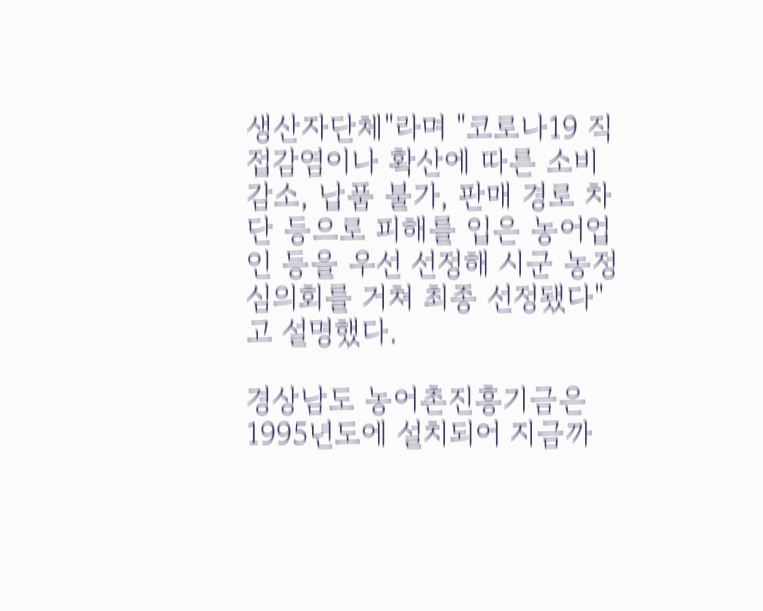생산자단체"라며 "코로나19 직접감염이나 확산에 따른 소비감소, 납품 불가, 판매 경로 차단 등으로 피해를 입은 농어업인 등을 우선 선정해 시군 농정심의회를 거쳐 최종 선정됐다"고 설명했다.

경상남도 농어촌진흥기금은 1995년도에 설치되어 지금까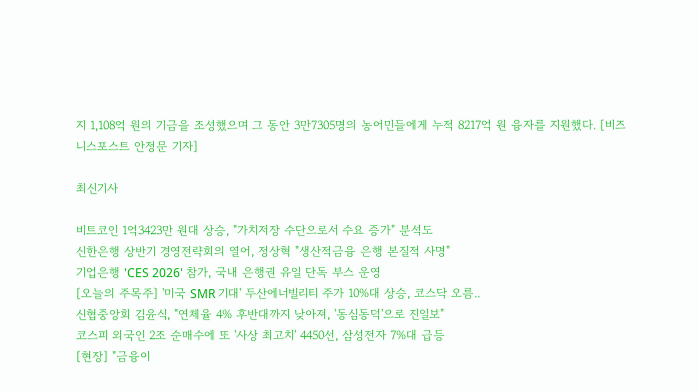지 1,108억 원의 기금을 조성했으며 그 동안 3만7305명의 농어민들에게 누적 8217억 원 융자를 지원했다. [비즈니스포스트 안정문 기자]

최신기사

비트코인 1억3423만 원대 상승, "가치저장 수단으로서 수요 증가" 분석도
신한은행 상반기 경영전략회의 열어, 정상혁 "생산적금융 은행 본질적 사명"
기업은행 'CES 2026' 참가, 국내 은행권 유일 단독 부스 운영
[오늘의 주목주] '미국 SMR 기대' 두산에너빌리티 주가 10%대 상승, 코스닥 오름..
신협중앙회 김윤식, "연체율 4% 후반대까지 낮아져, '동심동덕'으로 진일보"
코스피 외국인 2조 순매수에 또 '사상 최고치' 4450선, 삼성전자 7%대 급등
[현장] "금융이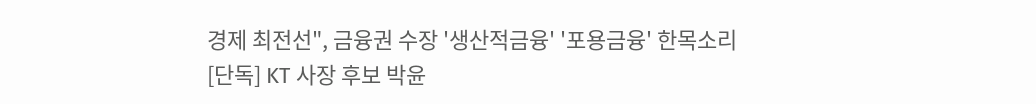경제 최전선", 금융권 수장 '생산적금융' '포용금융' 한목소리
[단독] KT 사장 후보 박윤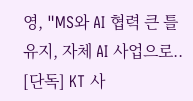영, "MS와 AI 협력 큰 틀 유지, 자체 AI 사업으로..
[단독] KT 사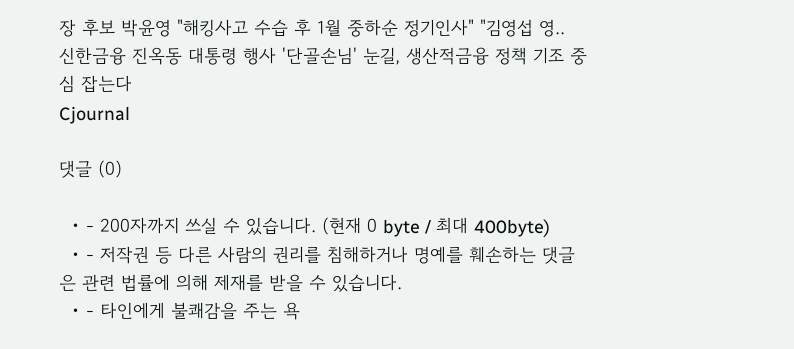장 후보 박윤영 "해킹사고 수습 후 1월 중하순 정기인사" "김영섭 영..
신한금융 진옥동 대통령 행사 '단골손님' 눈길, 생산적금융 정책 기조 중심 잡는다
Cjournal

댓글 (0)

  • - 200자까지 쓰실 수 있습니다. (현재 0 byte / 최대 400byte)
  • - 저작권 등 다른 사람의 권리를 침해하거나 명예를 훼손하는 댓글은 관련 법률에 의해 제재를 받을 수 있습니다.
  • - 타인에게 불쾌감을 주는 욕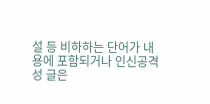설 등 비하하는 단어가 내용에 포함되거나 인신공격성 글은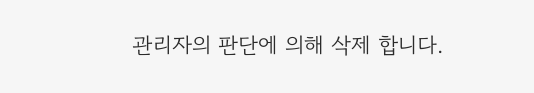관리자의 판단에 의해 삭제 합니다.